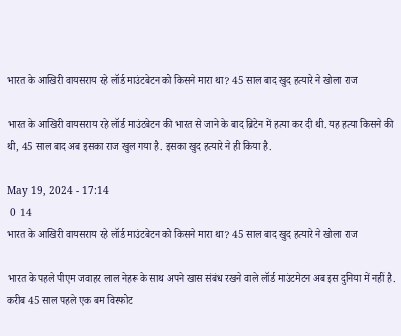भारत के आखिरी वायसराय रहे लॉर्ड माउंटबेटन को किसने मारा था? 45 साल बाद खुद हत्यारे ने खोला राज

भारत के आखिरी वायसराय रहे लॉर्ड माउंटबेटन की भारत से जाने के बाद ब्रिटेन में हत्या कर दी थी. यह हत्या किसने की थी, 45 साल बाद अब इसका राज खुल गया है. इसका खुद हत्यारे ने ही किया है.

May 19, 2024 - 17:14
 0  14
भारत के आखिरी वायसराय रहे लॉर्ड माउंटबेटन को किसने मारा था? 45 साल बाद खुद हत्यारे ने खोला राज

भारत के पहले पीएम जवाहर लाल नेहरू के साथ अपने खास संबंध रखने वाले लॉर्ड माउंटमेटन अब इस दुनिया में नहीं है. करीब 45 साल पहले एक बम विस्फोट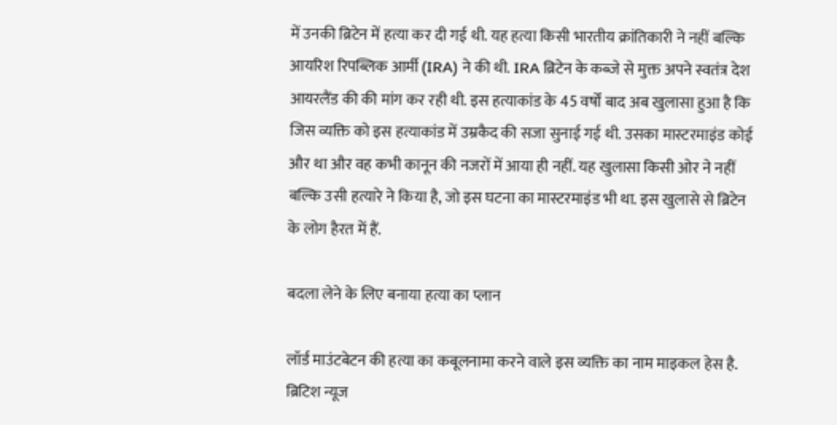में उनकी ब्रिटेन में हत्या कर दी गई थी. यह हत्या किसी भारतीय क्रांतिकारी ने नहीं बल्कि आयरिश रिपब्लिक आर्मी (IRA) ने की थी. IRA ब्रिटेन के कब्जे से मुक्त अपने स्वतंत्र देश आयरलैंड की की मांग कर रही थी. इस हत्याकांड के 45 वर्षों बाद अब खुलासा हुआ है कि जिस व्यक्ति को इस हत्याकांड में उम्रकैद की सजा सुनाई गई थी. उसका मास्टरमाइंड कोई और था और वह कभी कानून की नजरों में आया ही नहीं. यह खुलासा किसी ओर ने नहीं बल्कि उसी हत्यारे ने किया है, जो इस घटना का मास्टरमाइंड भी था. इस खुलासे से ब्रिटेन के लोग हैरत में हैं.

बदला लेने के लिए बनाया हत्या का प्लान

लॉर्ड माउंटबेटन की हत्या का कबूलनामा करने वाले इस व्यक्ति का नाम माइकल हेस है. ब्रिटिश न्यूज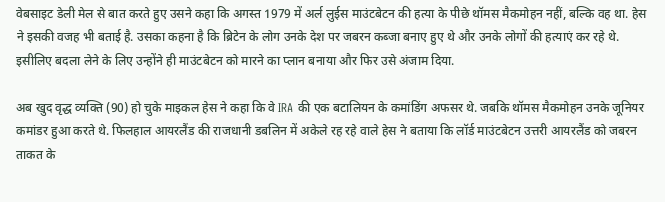वेबसाइट डेली मेल से बात करते हुए उसने कहा कि अगस्त 1979 में अर्ल लुईस माउंटबेटन की हत्या के पीछे थॉमस मैकमोहन नहीं, बल्कि वह था. हेस ने इसकी वजह भी बताई है. उसका कहना है कि ब्रिटेन के लोग उनके देश पर जबरन कब्जा बनाए हुए थे और उनके लोगों की हत्याएं कर रहे थे. इसीलिए बदला लेने के लिए उन्होंने ही माउंटबेटन को मारने का प्लान बनाया और फिर उसे अंजाम दिया.

अब खुद वृद्ध व्यक्ति (90) हो चुके माइकल हेस ने कहा कि वे IRA की एक बटालियन के कमांडिंग अफसर थे. जबकि थॉमस मैकमोहन उनके जूनियर कमांडर हुआ करते थे. फिलहाल आयरलैंड की राजधानी डबलिन में अकेले रह रहे वाले हेस ने बताया कि लॉर्ड माउंटबेटन उत्तरी आयरलैंड को जबरन ताकत के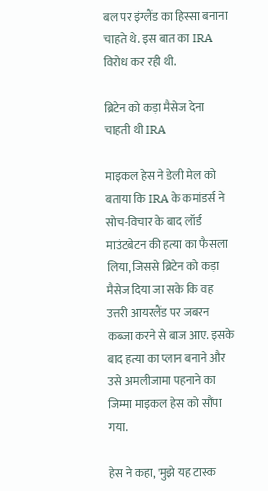बल पर इंग्लैंड का हिस्सा बनाना चाहते थे. इस बात का IRA विरोध कर रही थी.

ब्रिटेन को कड़ा मैसेज देना चाहती थी IRA

माइकल हेस ने डेली मेल को बताया कि IRA के कमांडर्स ने सोच-विचार के बाद लॉर्ड माउंटबेटन की हत्या का फैसला लिया, जिससे ब्रिटेन को कड़ा मैसेज दिया जा सके कि वह उत्तरी आयरलैंड पर जबरन कब्जा करने से बाज आए. इसके बाद हत्या का प्लान बनाने और उसे अमलीजामा पहनाने का जिम्मा माइकल हेस को सौंपा गया.

हेस ने कहा, 'मुझे यह टास्क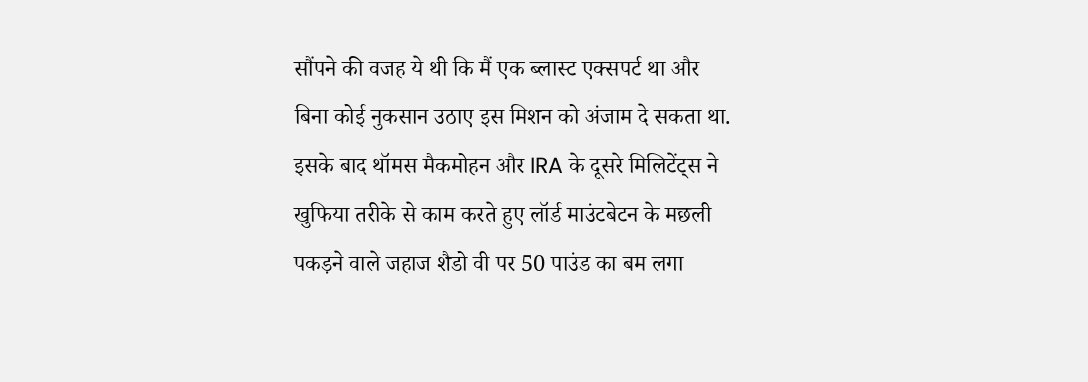सौंपने की वजह ये थी कि मैं एक ब्लास्ट एक्सपर्ट था और बिना कोई नुकसान उठाए इस मिशन को अंजाम दे सकता था. इसके बाद थॉमस मैकमोहन और IRA के दूसरे मिलिटेंट्स ने खुफिया तरीके से काम करते हुए लॉर्ड माउंटबेटन के मछली पकड़ने वाले जहाज शैडो वी पर 50 पाउंड का बम लगा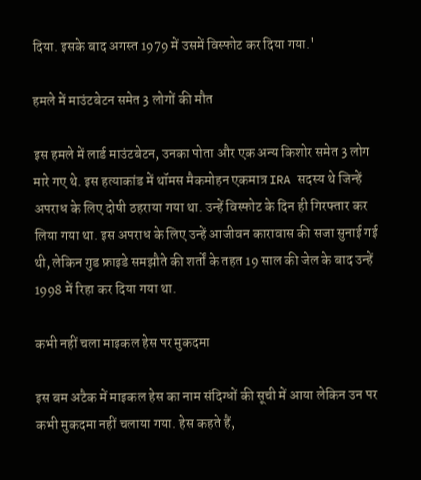दिया. इसके बाद अगस्त 1979 में उसमें विस्फोट कर दिया गया.'

हमले में माउंटबेटन समेत 3 लोगों की मौत

इस हमले में लार्ड माउंटबेटन, उनका पोता और एक अन्य किशोर समेत 3 लोग मारे गए थे. इस हत्याकांड में थॉमस मैकमोहन एकमात्र IRA सदस्य थे जिन्हें अपराध के लिए दोषी ठहराया गया था. उन्हें विस्फोट के दिन ही गिरफ्तार कर लिया गया था. इस अपराध के लिए उन्हें आजीवन कारावास की सजा सुनाई गई थी, लेकिन गुड फ्राइडे समझौते की शर्तों के तहत 19 साल की जेल के बाद उन्हें 1998 में रिहा कर दिया गया था.

कभी नहीं चला माइकल हेस पर मुकदमा

इस बम अटैक में माइकल हेस का नाम संदिग्धों की सूची में आया लेकिन उन पर कभी मुकदमा नहीं चलाया गया. हेस कहते हैं,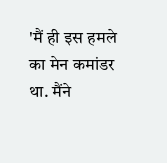'मैं ही इस हमले का मेन कमांडर था. मैंने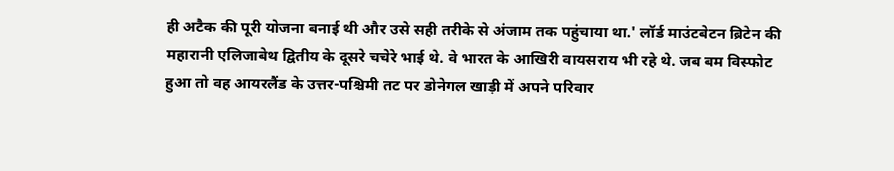ही अटैक की पूरी योजना बनाई थी और उसे सही तरीके से अंजाम तक पहुंचाया था.' लॉर्ड माउंटबेटन ब्रिटेन की महारानी एलिजाबेथ द्वितीय के दूसरे चचेरे भाई थे. वे भारत के आखिरी वायसराय भी रहे थे. जब बम विस्फोट हुआ तो वह आयरलैंड के उत्तर-पश्चिमी तट पर डोनेगल खाड़ी में अपने परिवार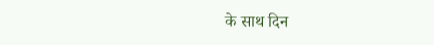के साथ दिन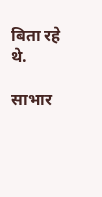बिता रहे थे.

साभार